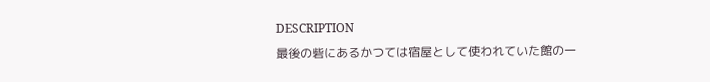DESCRIPTION
最後の砦にあるかつては宿屋として使われていた館の一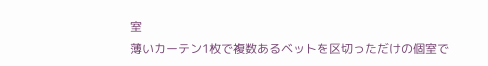室
薄いカーテン1枚で複数あるベットを区切っただけの個室で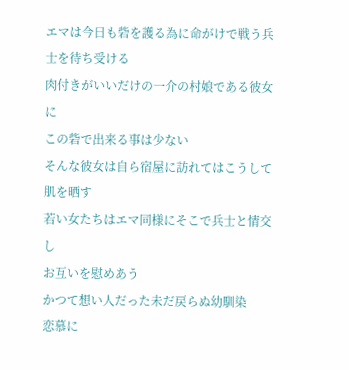エマは今日も砦を護る為に命がけで戦う兵士を待ち受ける
肉付きがいいだけの一介の村娘である彼女に
この砦で出来る事は少ない
そんな彼女は自ら宿屋に訪れてはこうして肌を晒す
若い女たちはエマ同様にそこで兵士と情交し
お互いを慰めあう
かつて想い人だった未だ戻らぬ幼馴染
恋慕に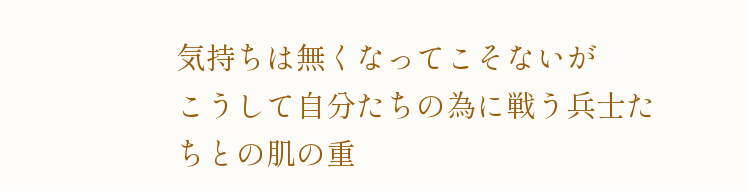気持ちは無くなってこそないが
こうして自分たちの為に戦う兵士たちとの肌の重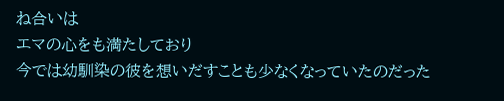ね合いは
エマの心をも満たしており
今では幼馴染の彼を想いだすことも少なくなっていたのだった